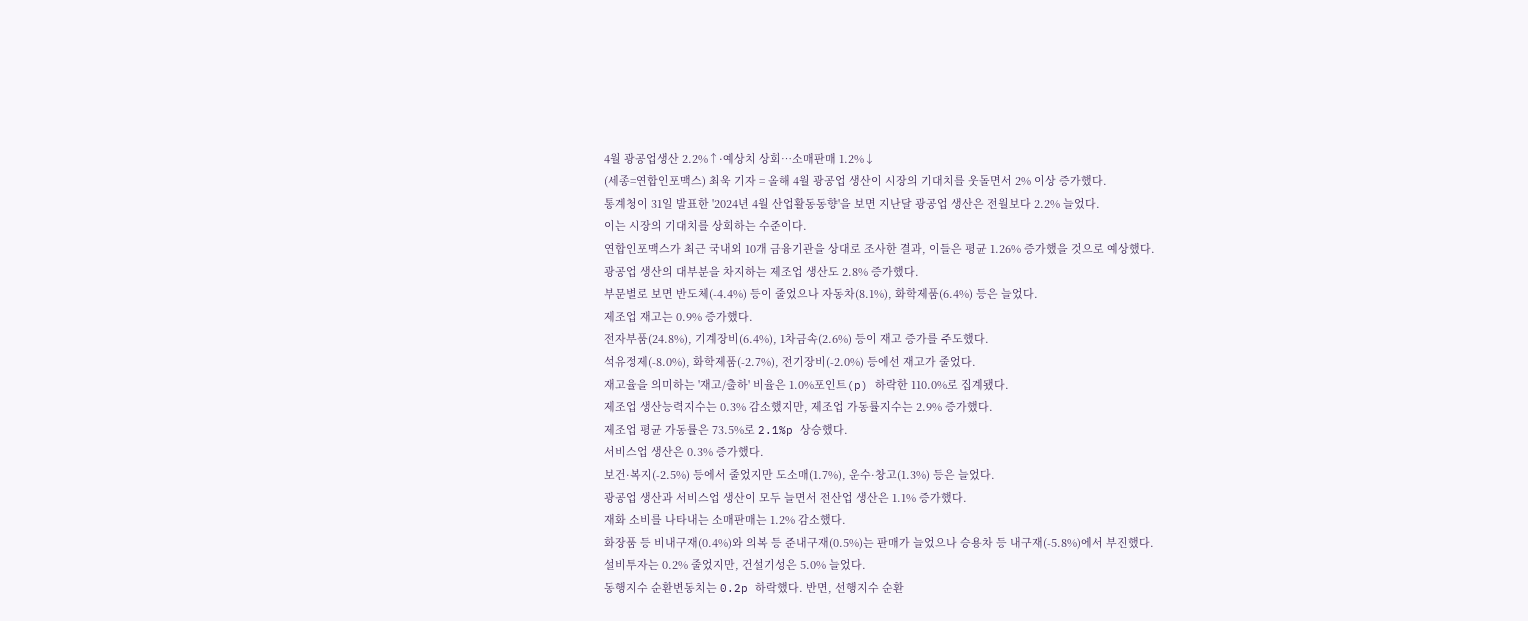4월 광공업생산 2.2%↑·예상치 상회…소매판매 1.2%↓
(세종=연합인포맥스) 최욱 기자 = 올해 4월 광공업 생산이 시장의 기대치를 웃돌면서 2% 이상 증가했다.
통계청이 31일 발표한 '2024년 4월 산업활동동향'을 보면 지난달 광공업 생산은 전월보다 2.2% 늘었다.
이는 시장의 기대치를 상회하는 수준이다.
연합인포맥스가 최근 국내외 10개 금융기관을 상대로 조사한 결과, 이들은 평균 1.26% 증가했을 것으로 예상했다.
광공업 생산의 대부분을 차지하는 제조업 생산도 2.8% 증가했다.
부문별로 보면 반도체(-4.4%) 등이 줄었으나 자동차(8.1%), 화학제품(6.4%) 등은 늘었다.
제조업 재고는 0.9% 증가했다.
전자부품(24.8%), 기계장비(6.4%), 1차금속(2.6%) 등이 재고 증가를 주도했다.
석유정제(-8.0%), 화학제품(-2.7%), 전기장비(-2.0%) 등에선 재고가 줄었다.
재고율을 의미하는 '재고/출하' 비율은 1.0%포인트(p) 하락한 110.0%로 집계됐다.
제조업 생산능력지수는 0.3% 감소했지만, 제조업 가동률지수는 2.9% 증가했다.
제조업 평균 가동률은 73.5%로 2.1%p 상승했다.
서비스업 생산은 0.3% 증가했다.
보건·복지(-2.5%) 등에서 줄었지만 도소매(1.7%), 운수·창고(1.3%) 등은 늘었다.
광공업 생산과 서비스업 생산이 모두 늘면서 전산업 생산은 1.1% 증가했다.
재화 소비를 나타내는 소매판매는 1.2% 감소했다.
화장품 등 비내구재(0.4%)와 의복 등 준내구재(0.5%)는 판매가 늘었으나 승용차 등 내구재(-5.8%)에서 부진했다.
설비투자는 0.2% 줄었지만, 건설기성은 5.0% 늘었다.
동행지수 순환변동치는 0.2p 하락했다. 반면, 선행지수 순환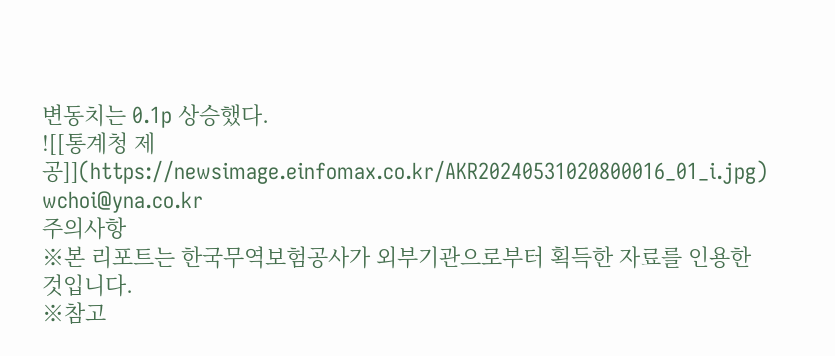변동치는 0.1p 상승했다.
![[통계청 제공]](https://newsimage.einfomax.co.kr/AKR20240531020800016_01_i.jpg)
wchoi@yna.co.kr
주의사항
※본 리포트는 한국무역보험공사가 외부기관으로부터 획득한 자료를 인용한 것입니다.
※참고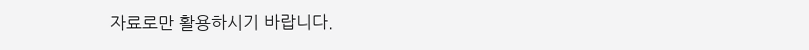자료로만 활용하시기 바랍니다.